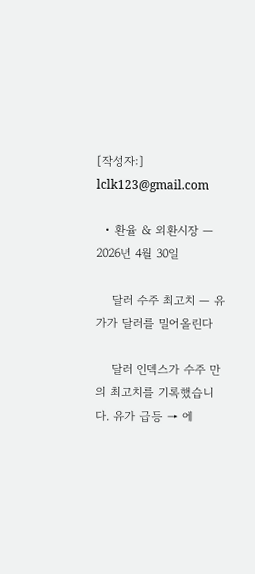[작성자:] lclk123@gmail.com

  • 환율 & 외환시장 — 2026년 4월 30일

    달러 수주 최고치 — 유가가 달러를 밀어올린다

    달러 인덱스가 수주 만의 최고치를 기록했습니다. 유가 급등 → 에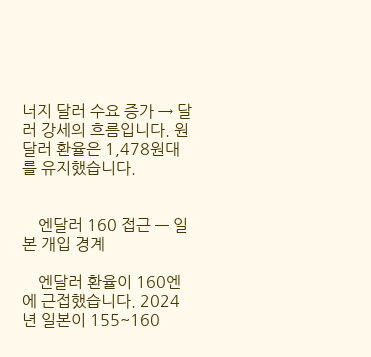너지 달러 수요 증가 → 달러 강세의 흐름입니다. 원달러 환율은 1,478원대를 유지했습니다.


    엔달러 160 접근 — 일본 개입 경계

    엔달러 환율이 160엔에 근접했습니다. 2024년 일본이 155~160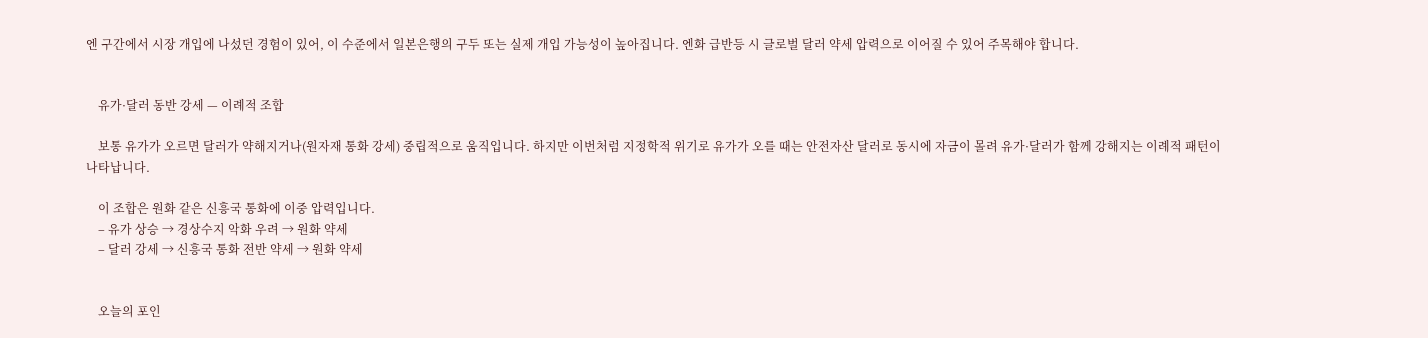엔 구간에서 시장 개입에 나섰던 경험이 있어, 이 수준에서 일본은행의 구두 또는 실제 개입 가능성이 높아집니다. 엔화 급반등 시 글로벌 달러 약세 압력으로 이어질 수 있어 주목해야 합니다.


    유가·달러 동반 강세 — 이례적 조합

    보통 유가가 오르면 달러가 약해지거나(원자재 통화 강세) 중립적으로 움직입니다. 하지만 이번처럼 지정학적 위기로 유가가 오를 때는 안전자산 달러로 동시에 자금이 몰려 유가·달러가 함께 강해지는 이례적 패턴이 나타납니다.

    이 조합은 원화 같은 신흥국 통화에 이중 압력입니다.
    – 유가 상승 → 경상수지 악화 우려 → 원화 약세
    – 달러 강세 → 신흥국 통화 전반 약세 → 원화 약세


    오늘의 포인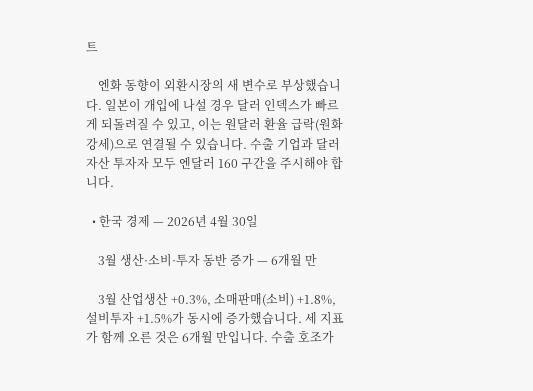트

    엔화 동향이 외환시장의 새 변수로 부상했습니다. 일본이 개입에 나설 경우 달러 인덱스가 빠르게 되돌려질 수 있고, 이는 원달러 환율 급락(원화 강세)으로 연결될 수 있습니다. 수출 기업과 달러 자산 투자자 모두 엔달러 160 구간을 주시해야 합니다.

  • 한국 경제 — 2026년 4월 30일

    3월 생산·소비·투자 동반 증가 — 6개월 만

    3월 산업생산 +0.3%, 소매판매(소비) +1.8%, 설비투자 +1.5%가 동시에 증가했습니다. 세 지표가 함께 오른 것은 6개월 만입니다. 수출 호조가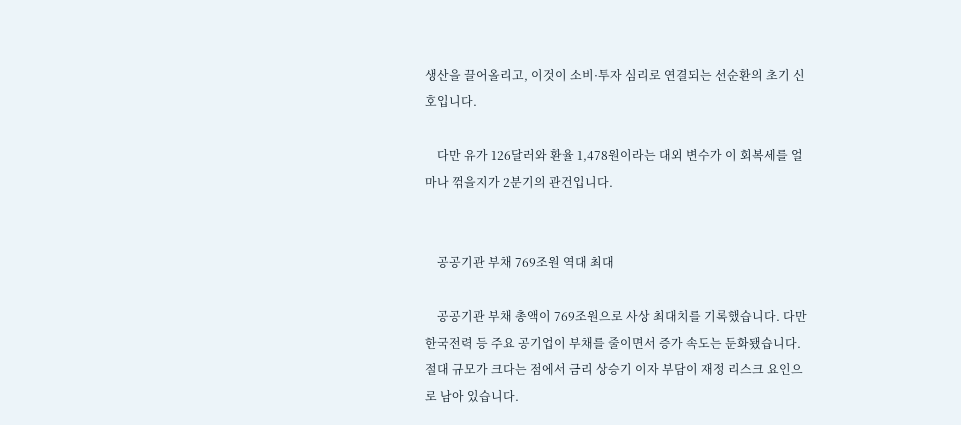생산을 끌어올리고, 이것이 소비·투자 심리로 연결되는 선순환의 초기 신호입니다.

    다만 유가 126달러와 환율 1,478원이라는 대외 변수가 이 회복세를 얼마나 꺾을지가 2분기의 관건입니다.


    공공기관 부채 769조원 역대 최대

    공공기관 부채 총액이 769조원으로 사상 최대치를 기록했습니다. 다만 한국전력 등 주요 공기업이 부채를 줄이면서 증가 속도는 둔화됐습니다. 절대 규모가 크다는 점에서 금리 상승기 이자 부담이 재정 리스크 요인으로 남아 있습니다.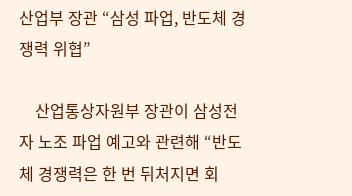산업부 장관 “삼성 파업, 반도체 경쟁력 위협”

    산업통상자원부 장관이 삼성전자 노조 파업 예고와 관련해 “반도체 경쟁력은 한 번 뒤처지면 회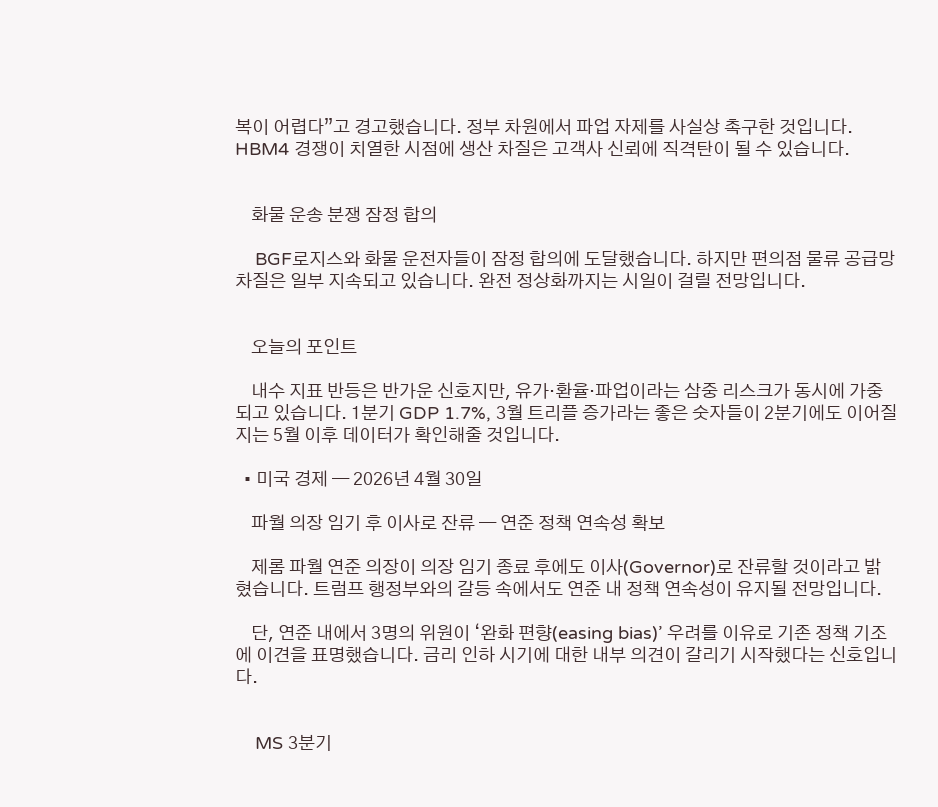복이 어렵다”고 경고했습니다. 정부 차원에서 파업 자제를 사실상 촉구한 것입니다. HBM4 경쟁이 치열한 시점에 생산 차질은 고객사 신뢰에 직격탄이 될 수 있습니다.


    화물 운송 분쟁 잠정 합의

    BGF로지스와 화물 운전자들이 잠정 합의에 도달했습니다. 하지만 편의점 물류 공급망 차질은 일부 지속되고 있습니다. 완전 정상화까지는 시일이 걸릴 전망입니다.


    오늘의 포인트

    내수 지표 반등은 반가운 신호지만, 유가·환율·파업이라는 삼중 리스크가 동시에 가중되고 있습니다. 1분기 GDP 1.7%, 3월 트리플 증가라는 좋은 숫자들이 2분기에도 이어질지는 5월 이후 데이터가 확인해줄 것입니다.

  • 미국 경제 — 2026년 4월 30일

    파월 의장 임기 후 이사로 잔류 — 연준 정책 연속성 확보

    제롬 파월 연준 의장이 의장 임기 종료 후에도 이사(Governor)로 잔류할 것이라고 밝혔습니다. 트럼프 행정부와의 갈등 속에서도 연준 내 정책 연속성이 유지될 전망입니다.

    단, 연준 내에서 3명의 위원이 ‘완화 편향(easing bias)’ 우려를 이유로 기존 정책 기조에 이견을 표명했습니다. 금리 인하 시기에 대한 내부 의견이 갈리기 시작했다는 신호입니다.


    MS 3분기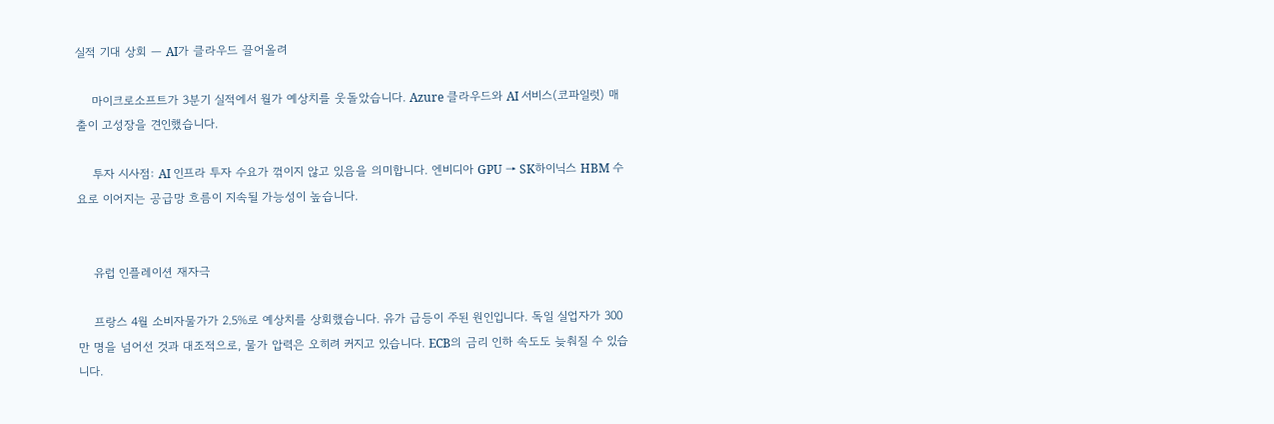실적 기대 상회 — AI가 클라우드 끌어올려

    마이크로소프트가 3분기 실적에서 월가 예상치를 웃돌았습니다. Azure 클라우드와 AI 서비스(코파일럿) 매출이 고성장을 견인했습니다.

    투자 시사점: AI 인프라 투자 수요가 꺾이지 않고 있음을 의미합니다. 엔비디아 GPU → SK하이닉스 HBM 수요로 이어지는 공급망 흐름이 지속될 가능성이 높습니다.


    유럽 인플레이션 재자극

    프랑스 4월 소비자물가가 2.5%로 예상치를 상회했습니다. 유가 급등이 주된 원인입니다. 독일 실업자가 300만 명을 넘어선 것과 대조적으로, 물가 압력은 오히려 커지고 있습니다. ECB의 금리 인하 속도도 늦춰질 수 있습니다.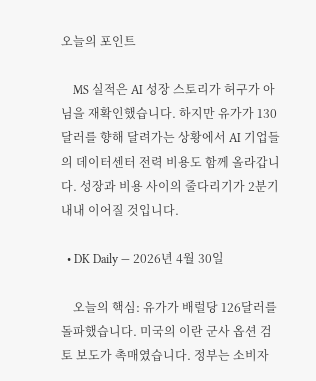오늘의 포인트

    MS 실적은 AI 성장 스토리가 허구가 아님을 재확인했습니다. 하지만 유가가 130달러를 향해 달려가는 상황에서 AI 기업들의 데이터센터 전력 비용도 함께 올라갑니다. 성장과 비용 사이의 줄다리기가 2분기 내내 이어질 것입니다.

  • DK Daily — 2026년 4월 30일

    오늘의 핵심: 유가가 배럴당 126달러를 돌파했습니다. 미국의 이란 군사 옵션 검토 보도가 촉매였습니다. 정부는 소비자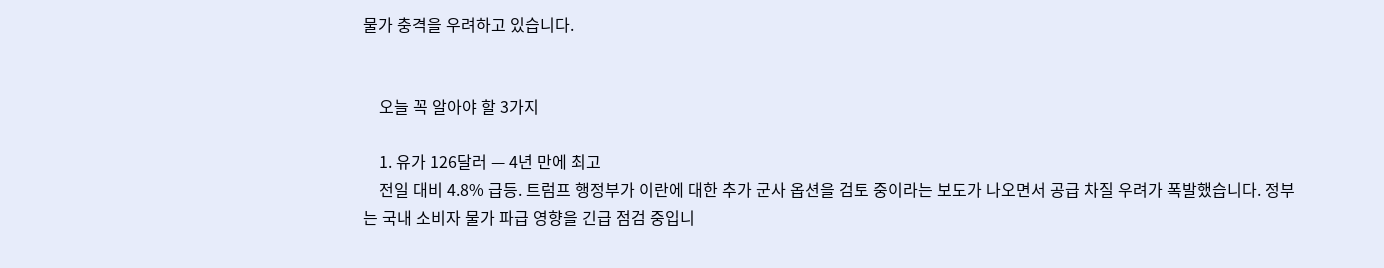물가 충격을 우려하고 있습니다.


    오늘 꼭 알아야 할 3가지

    1. 유가 126달러 — 4년 만에 최고
    전일 대비 4.8% 급등. 트럼프 행정부가 이란에 대한 추가 군사 옵션을 검토 중이라는 보도가 나오면서 공급 차질 우려가 폭발했습니다. 정부는 국내 소비자 물가 파급 영향을 긴급 점검 중입니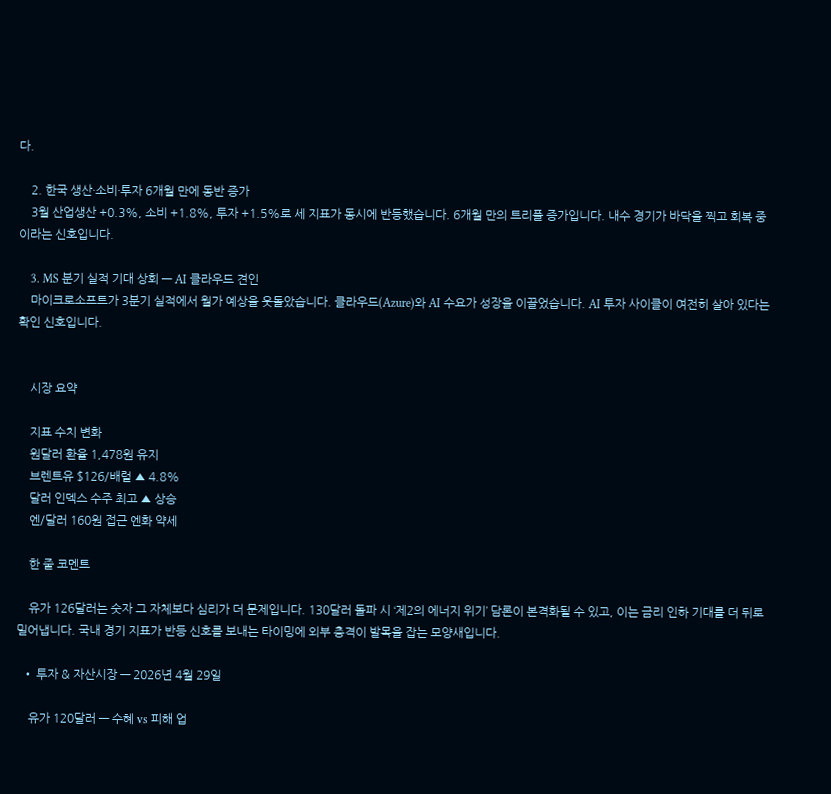다.

    2. 한국 생산·소비·투자 6개월 만에 동반 증가
    3월 산업생산 +0.3%, 소비 +1.8%, 투자 +1.5%로 세 지표가 동시에 반등했습니다. 6개월 만의 트리플 증가입니다. 내수 경기가 바닥을 찍고 회복 중이라는 신호입니다.

    3. MS 분기 실적 기대 상회 — AI 클라우드 견인
    마이크로소프트가 3분기 실적에서 월가 예상을 웃돌았습니다. 클라우드(Azure)와 AI 수요가 성장을 이끌었습니다. AI 투자 사이클이 여전히 살아 있다는 확인 신호입니다.


    시장 요약

    지표 수치 변화
    원달러 환율 1,478원 유지
    브렌트유 $126/배럴 ▲ 4.8%
    달러 인덱스 수주 최고 ▲ 상승
    엔/달러 160원 접근 엔화 약세

    한 줄 코멘트

    유가 126달러는 숫자 그 자체보다 심리가 더 문제입니다. 130달러 돌파 시 ‘제2의 에너지 위기’ 담론이 본격화될 수 있고, 이는 금리 인하 기대를 더 뒤로 밀어냅니다. 국내 경기 지표가 반등 신호를 보내는 타이밍에 외부 충격이 발목을 잡는 모양새입니다.

  • 투자 & 자산시장 — 2026년 4월 29일

    유가 120달러 — 수혜 vs 피해 업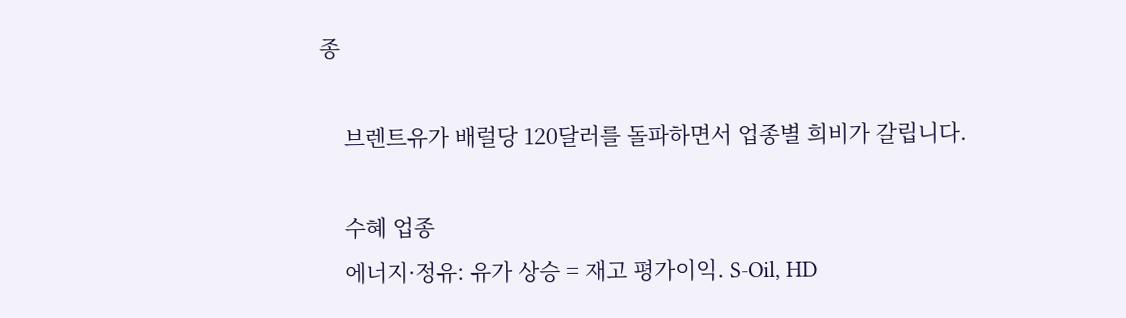종

    브렌트유가 배럴당 120달러를 돌파하면서 업종별 희비가 갈립니다.

    수혜 업종
    에너지·정유: 유가 상승 = 재고 평가이익. S-Oil, HD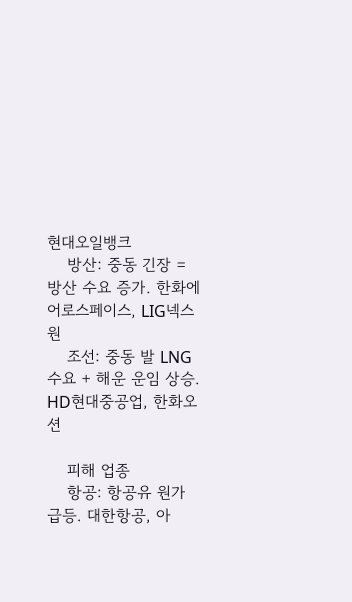현대오일뱅크
    방산: 중동 긴장 = 방산 수요 증가. 한화에어로스페이스, LIG넥스원
    조선: 중동 발 LNG 수요 + 해운 운임 상승. HD현대중공업, 한화오션

    피해 업종
    항공: 항공유 원가 급등. 대한항공, 아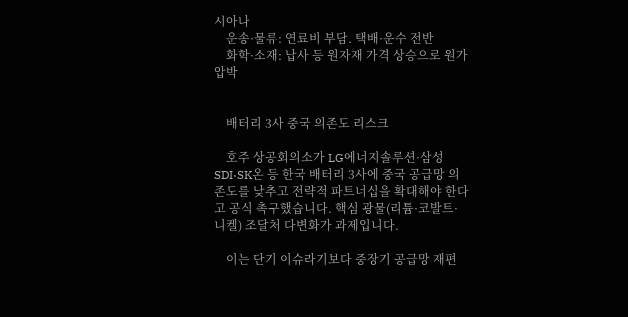시아나
    운송·물류: 연료비 부담. 택배·운수 전반
    화학·소재: 납사 등 원자재 가격 상승으로 원가 압박


    배터리 3사 중국 의존도 리스크

    호주 상공회의소가 LG에너지솔루션·삼성SDI·SK온 등 한국 배터리 3사에 중국 공급망 의존도를 낮추고 전략적 파트너십을 확대해야 한다고 공식 촉구했습니다. 핵심 광물(리튬·코발트·니켈) 조달처 다변화가 과제입니다.

    이는 단기 이슈라기보다 중장기 공급망 재편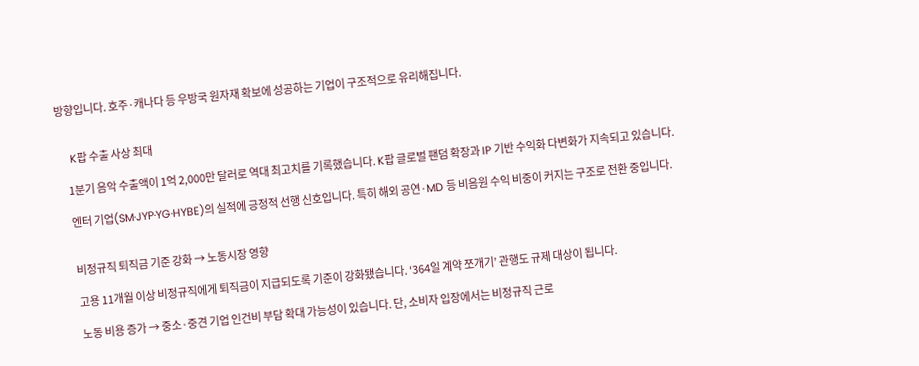방향입니다. 호주·캐나다 등 우방국 원자재 확보에 성공하는 기업이 구조적으로 유리해집니다.


    K팝 수출 사상 최대

    1분기 음악 수출액이 1억 2,000만 달러로 역대 최고치를 기록했습니다. K팝 글로벌 팬덤 확장과 IP 기반 수익화 다변화가 지속되고 있습니다.

    엔터 기업(SM·JYP·YG·HYBE)의 실적에 긍정적 선행 신호입니다. 특히 해외 공연·MD 등 비음원 수익 비중이 커지는 구조로 전환 중입니다.


    비정규직 퇴직금 기준 강화 → 노동시장 영향

    고용 11개월 이상 비정규직에게 퇴직금이 지급되도록 기준이 강화됐습니다. ‘364일 계약 쪼개기’ 관행도 규제 대상이 됩니다.

    노동 비용 증가 → 중소·중견 기업 인건비 부담 확대 가능성이 있습니다. 단, 소비자 입장에서는 비정규직 근로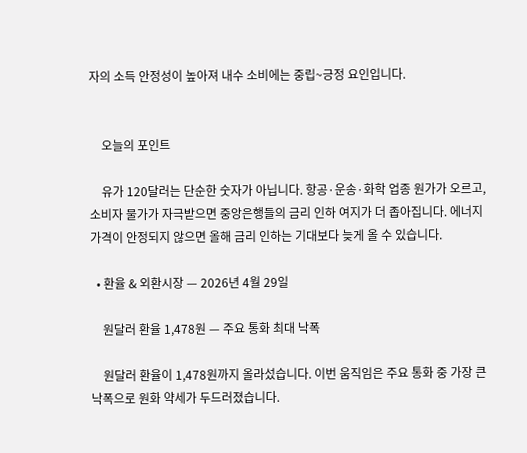자의 소득 안정성이 높아져 내수 소비에는 중립~긍정 요인입니다.


    오늘의 포인트

    유가 120달러는 단순한 숫자가 아닙니다. 항공·운송·화학 업종 원가가 오르고, 소비자 물가가 자극받으면 중앙은행들의 금리 인하 여지가 더 좁아집니다. 에너지 가격이 안정되지 않으면 올해 금리 인하는 기대보다 늦게 올 수 있습니다.

  • 환율 & 외환시장 — 2026년 4월 29일

    원달러 환율 1,478원 — 주요 통화 최대 낙폭

    원달러 환율이 1,478원까지 올라섰습니다. 이번 움직임은 주요 통화 중 가장 큰 낙폭으로 원화 약세가 두드러졌습니다.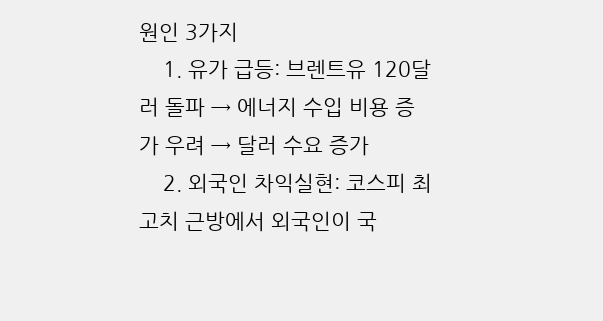원인 3가지
    1. 유가 급등: 브렌트유 120달러 돌파 → 에너지 수입 비용 증가 우려 → 달러 수요 증가
    2. 외국인 차익실현: 코스피 최고치 근방에서 외국인이 국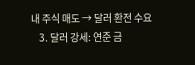내 주식 매도 → 달러 환전 수요
    3. 달러 강세: 연준 금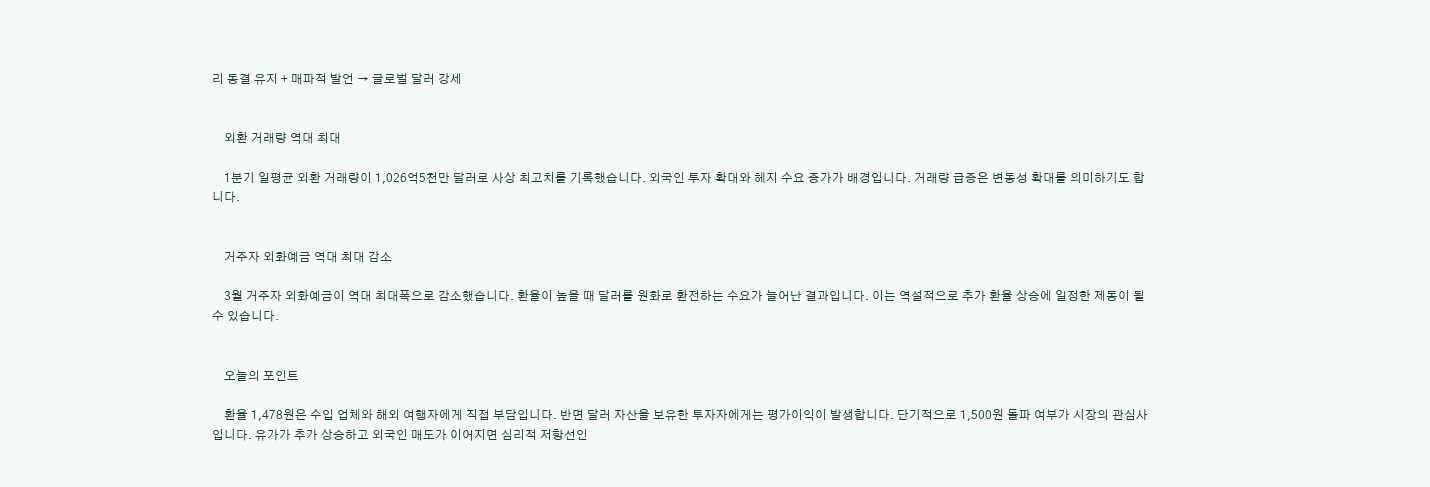리 동결 유지 + 매파적 발언 → 글로벌 달러 강세


    외환 거래량 역대 최대

    1분기 일평균 외환 거래량이 1,026억5천만 달러로 사상 최고치를 기록했습니다. 외국인 투자 확대와 헤지 수요 증가가 배경입니다. 거래량 급증은 변동성 확대를 의미하기도 합니다.


    거주자 외화예금 역대 최대 감소

    3월 거주자 외화예금이 역대 최대폭으로 감소했습니다. 환율이 높을 때 달러를 원화로 환전하는 수요가 늘어난 결과입니다. 이는 역설적으로 추가 환율 상승에 일정한 제동이 될 수 있습니다.


    오늘의 포인트

    환율 1,478원은 수입 업체와 해외 여행자에게 직접 부담입니다. 반면 달러 자산을 보유한 투자자에게는 평가이익이 발생합니다. 단기적으로 1,500원 돌파 여부가 시장의 관심사입니다. 유가가 추가 상승하고 외국인 매도가 이어지면 심리적 저항선인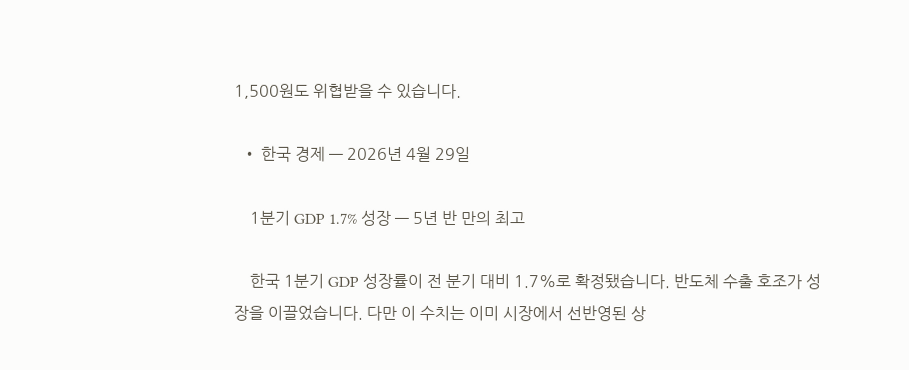1,500원도 위협받을 수 있습니다.

  • 한국 경제 — 2026년 4월 29일

    1분기 GDP 1.7% 성장 — 5년 반 만의 최고

    한국 1분기 GDP 성장률이 전 분기 대비 1.7%로 확정됐습니다. 반도체 수출 호조가 성장을 이끌었습니다. 다만 이 수치는 이미 시장에서 선반영된 상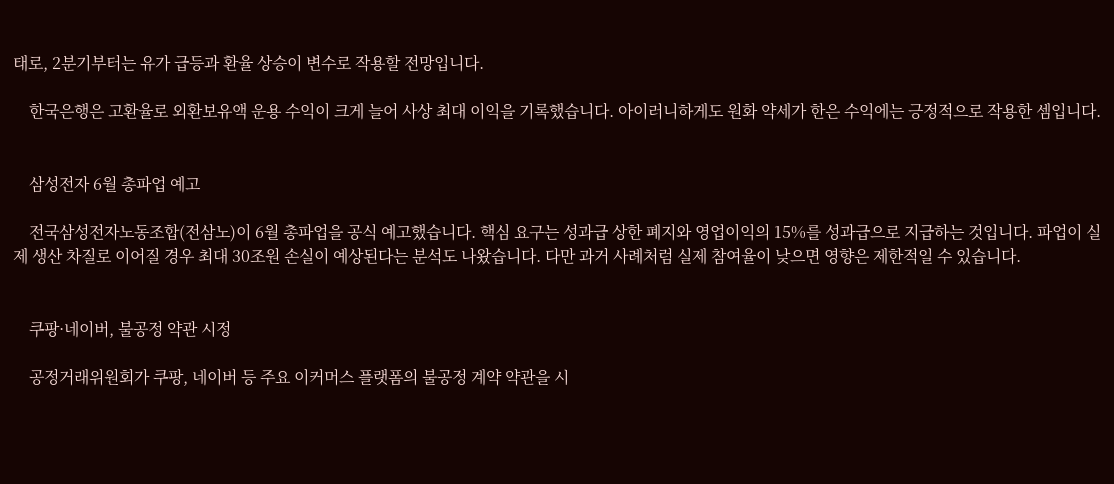태로, 2분기부터는 유가 급등과 환율 상승이 변수로 작용할 전망입니다.

    한국은행은 고환율로 외환보유액 운용 수익이 크게 늘어 사상 최대 이익을 기록했습니다. 아이러니하게도 원화 약세가 한은 수익에는 긍정적으로 작용한 셈입니다.


    삼성전자 6월 총파업 예고

    전국삼성전자노동조합(전삼노)이 6월 총파업을 공식 예고했습니다. 핵심 요구는 성과급 상한 폐지와 영업이익의 15%를 성과급으로 지급하는 것입니다. 파업이 실제 생산 차질로 이어질 경우 최대 30조원 손실이 예상된다는 분석도 나왔습니다. 다만 과거 사례처럼 실제 참여율이 낮으면 영향은 제한적일 수 있습니다.


    쿠팡·네이버, 불공정 약관 시정

    공정거래위원회가 쿠팡, 네이버 등 주요 이커머스 플랫폼의 불공정 계약 약관을 시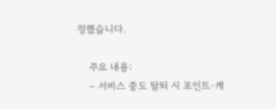정했습니다.

    주요 내용:
    – 서비스 중도 탈퇴 시 포인트·캐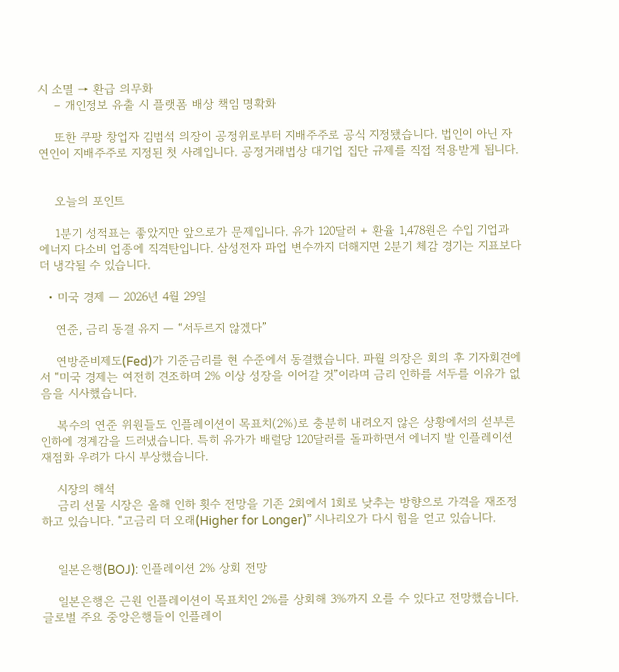시 소멸 → 환급 의무화
    – 개인정보 유출 시 플랫폼 배상 책임 명확화

    또한 쿠팡 창업자 김범석 의장이 공정위로부터 지배주주로 공식 지정됐습니다. 법인이 아닌 자연인이 지배주주로 지정된 첫 사례입니다. 공정거래법상 대기업 집단 규제를 직접 적용받게 됩니다.


    오늘의 포인트

    1분기 성적표는 좋았지만 앞으로가 문제입니다. 유가 120달러 + 환율 1,478원은 수입 기업과 에너지 다소비 업종에 직격탄입니다. 삼성전자 파업 변수까지 더해지면 2분기 체감 경기는 지표보다 더 냉각될 수 있습니다.

  • 미국 경제 — 2026년 4월 29일

    연준, 금리 동결 유지 — “서두르지 않겠다”

    연방준비제도(Fed)가 기준금리를 현 수준에서 동결했습니다. 파월 의장은 회의 후 기자회견에서 “미국 경제는 여전히 견조하며 2% 이상 성장을 이어갈 것”이라며 금리 인하를 서두를 이유가 없음을 시사했습니다.

    복수의 연준 위원들도 인플레이션이 목표치(2%)로 충분히 내려오지 않은 상황에서의 섣부른 인하에 경계감을 드러냈습니다. 특히 유가가 배럴당 120달러를 돌파하면서 에너지 발 인플레이션 재점화 우려가 다시 부상했습니다.

    시장의 해석
    금리 선물 시장은 올해 인하 횟수 전망을 기존 2회에서 1회로 낮추는 방향으로 가격을 재조정하고 있습니다. “고금리 더 오래(Higher for Longer)” 시나리오가 다시 힘을 얻고 있습니다.


    일본은행(BOJ): 인플레이션 2% 상회 전망

    일본은행은 근원 인플레이션이 목표치인 2%를 상회해 3%까지 오를 수 있다고 전망했습니다. 글로벌 주요 중앙은행들이 인플레이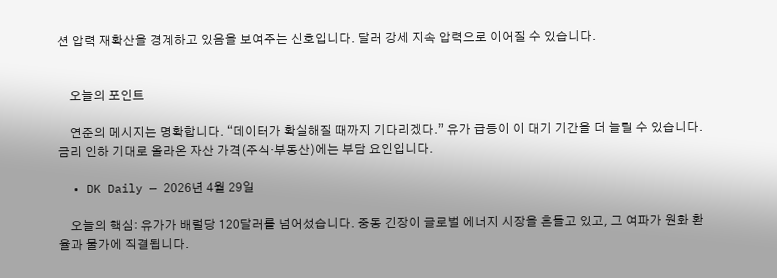션 압력 재확산을 경계하고 있음을 보여주는 신호입니다. 달러 강세 지속 압력으로 이어질 수 있습니다.


    오늘의 포인트

    연준의 메시지는 명확합니다. “데이터가 확실해질 때까지 기다리겠다.” 유가 급등이 이 대기 기간을 더 늘릴 수 있습니다. 금리 인하 기대로 올라온 자산 가격(주식·부동산)에는 부담 요인입니다.

  • DK Daily — 2026년 4월 29일

    오늘의 핵심: 유가가 배럴당 120달러를 넘어섰습니다. 중동 긴장이 글로벌 에너지 시장을 흔들고 있고, 그 여파가 원화 환율과 물가에 직결됩니다.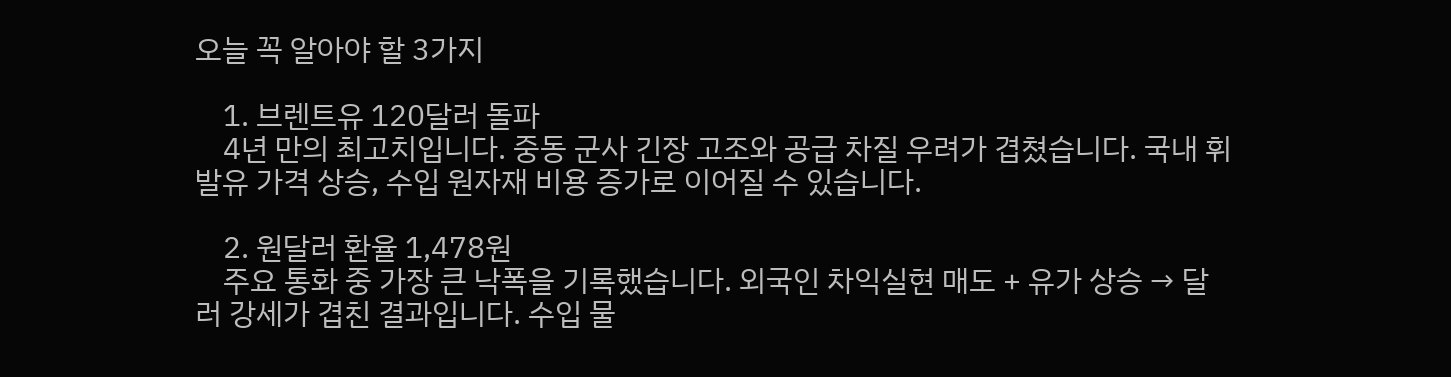오늘 꼭 알아야 할 3가지

    1. 브렌트유 120달러 돌파
    4년 만의 최고치입니다. 중동 군사 긴장 고조와 공급 차질 우려가 겹쳤습니다. 국내 휘발유 가격 상승, 수입 원자재 비용 증가로 이어질 수 있습니다.

    2. 원달러 환율 1,478원
    주요 통화 중 가장 큰 낙폭을 기록했습니다. 외국인 차익실현 매도 + 유가 상승 → 달러 강세가 겹친 결과입니다. 수입 물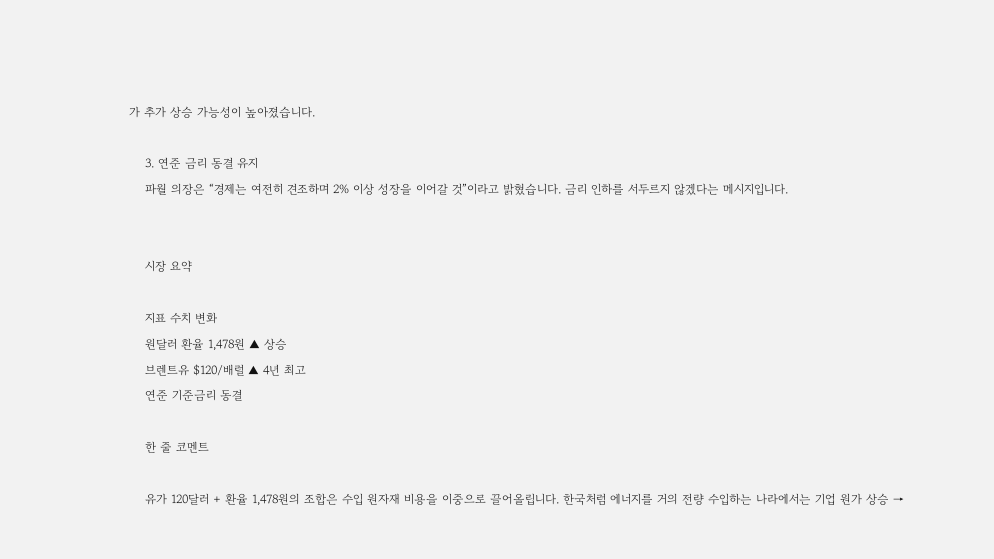가 추가 상승 가능성이 높아졌습니다.

    3. 연준 금리 동결 유지
    파월 의장은 “경제는 여전히 견조하며 2% 이상 성장을 이어갈 것”이라고 밝혔습니다. 금리 인하를 서두르지 않겠다는 메시지입니다.


    시장 요약

    지표 수치 변화
    원달러 환율 1,478원 ▲ 상승
    브렌트유 $120/배럴 ▲ 4년 최고
    연준 기준금리 동결

    한 줄 코멘트

    유가 120달러 + 환율 1,478원의 조합은 수입 원자재 비용을 이중으로 끌어올립니다. 한국처럼 에너지를 거의 전량 수입하는 나라에서는 기업 원가 상승 →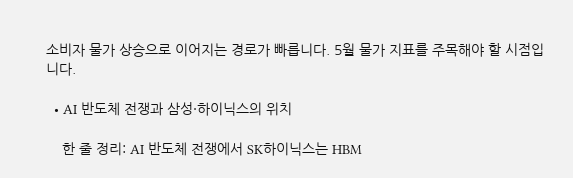소비자 물가 상승으로 이어지는 경로가 빠릅니다. 5월 물가 지표를 주목해야 할 시점입니다.

  • AI 반도체 전쟁과 삼성·하이닉스의 위치

    한 줄 정리: AI 반도체 전쟁에서 SK하이닉스는 HBM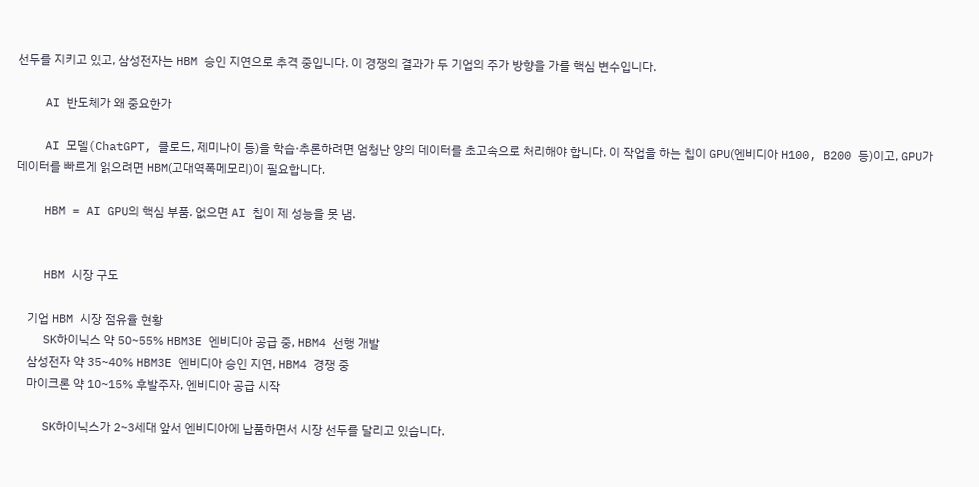선두를 지키고 있고, 삼성전자는 HBM 승인 지연으로 추격 중입니다. 이 경쟁의 결과가 두 기업의 주가 방향을 가를 핵심 변수입니다.

    AI 반도체가 왜 중요한가

    AI 모델(ChatGPT, 클로드, 제미나이 등)을 학습·추론하려면 엄청난 양의 데이터를 초고속으로 처리해야 합니다. 이 작업을 하는 칩이 GPU(엔비디아 H100, B200 등)이고, GPU가 데이터를 빠르게 읽으려면 HBM(고대역폭메모리)이 필요합니다.

    HBM = AI GPU의 핵심 부품. 없으면 AI 칩이 제 성능을 못 냄.


    HBM 시장 구도

    기업 HBM 시장 점유율 현황
    SK하이닉스 약 50~55% HBM3E 엔비디아 공급 중, HBM4 선행 개발
    삼성전자 약 35~40% HBM3E 엔비디아 승인 지연, HBM4 경쟁 중
    마이크론 약 10~15% 후발주자, 엔비디아 공급 시작

    SK하이닉스가 2~3세대 앞서 엔비디아에 납품하면서 시장 선두를 달리고 있습니다.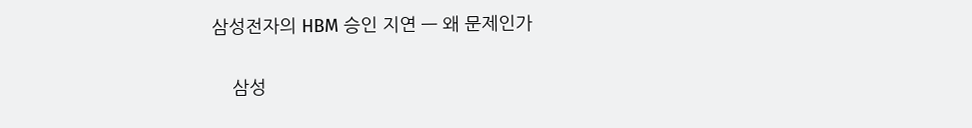삼성전자의 HBM 승인 지연 — 왜 문제인가

    삼성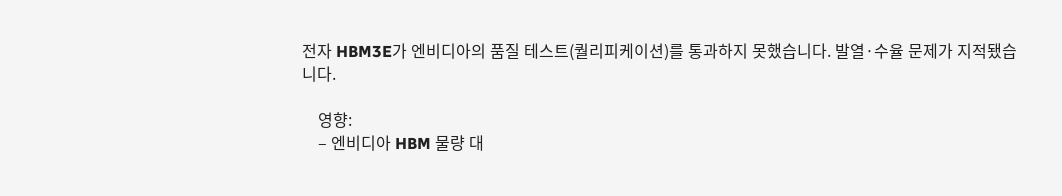전자 HBM3E가 엔비디아의 품질 테스트(퀄리피케이션)를 통과하지 못했습니다. 발열·수율 문제가 지적됐습니다.

    영향:
    – 엔비디아 HBM 물량 대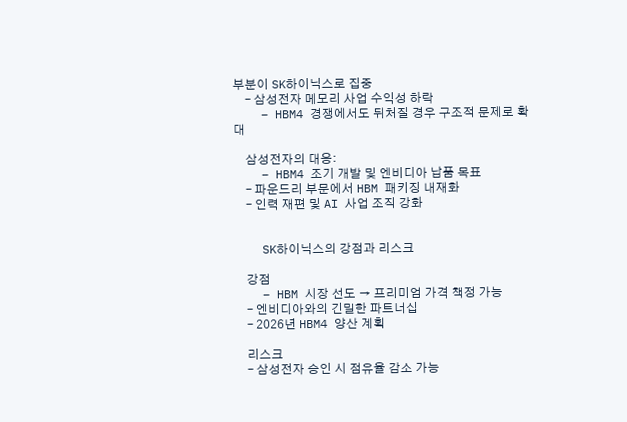부분이 SK하이닉스로 집중
    – 삼성전자 메모리 사업 수익성 하락
    – HBM4 경쟁에서도 뒤처질 경우 구조적 문제로 확대

    삼성전자의 대응:
    – HBM4 조기 개발 및 엔비디아 납품 목표
    – 파운드리 부문에서 HBM 패키징 내재화
    – 인력 재편 및 AI 사업 조직 강화


    SK하이닉스의 강점과 리스크

    강점
    – HBM 시장 선도 → 프리미엄 가격 책정 가능
    – 엔비디아와의 긴밀한 파트너십
    – 2026년 HBM4 양산 계획

    리스크
    – 삼성전자 승인 시 점유율 감소 가능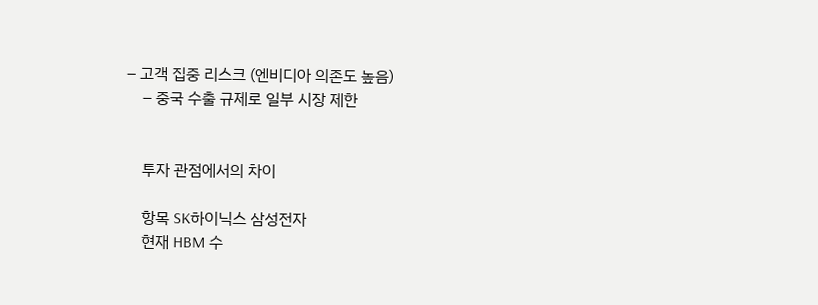– 고객 집중 리스크 (엔비디아 의존도 높음)
    – 중국 수출 규제로 일부 시장 제한


    투자 관점에서의 차이

    항목 SK하이닉스 삼성전자
    현재 HBM 수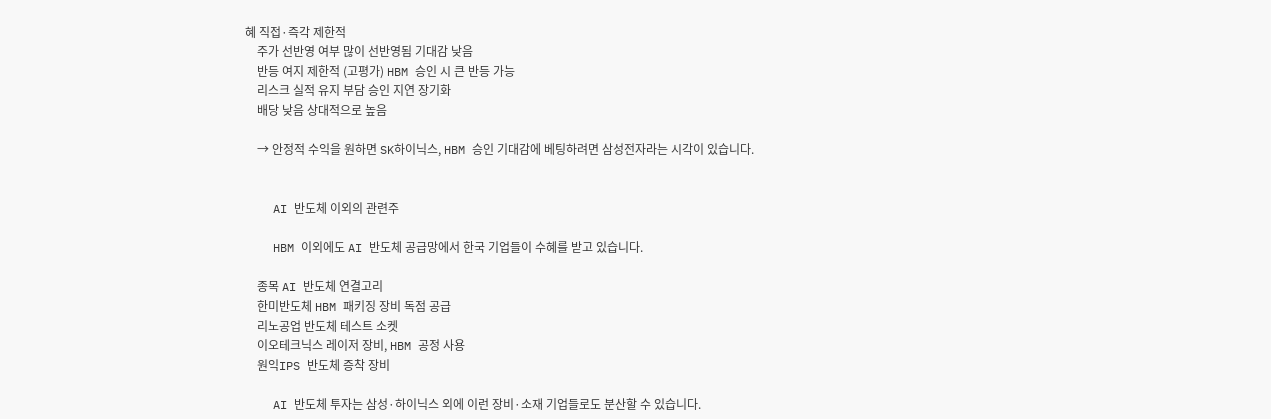혜 직접·즉각 제한적
    주가 선반영 여부 많이 선반영됨 기대감 낮음
    반등 여지 제한적 (고평가) HBM 승인 시 큰 반등 가능
    리스크 실적 유지 부담 승인 지연 장기화
    배당 낮음 상대적으로 높음

    → 안정적 수익을 원하면 SK하이닉스, HBM 승인 기대감에 베팅하려면 삼성전자라는 시각이 있습니다.


    AI 반도체 이외의 관련주

    HBM 이외에도 AI 반도체 공급망에서 한국 기업들이 수혜를 받고 있습니다.

    종목 AI 반도체 연결고리
    한미반도체 HBM 패키징 장비 독점 공급
    리노공업 반도체 테스트 소켓
    이오테크닉스 레이저 장비, HBM 공정 사용
    원익IPS 반도체 증착 장비

    AI 반도체 투자는 삼성·하이닉스 외에 이런 장비·소재 기업들로도 분산할 수 있습니다.